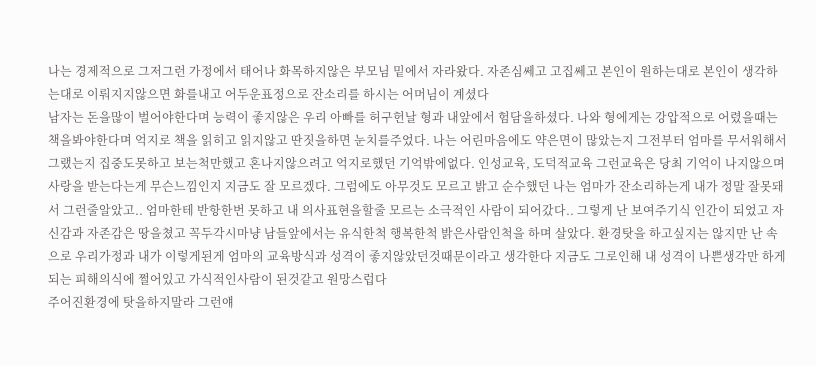나는 경제적으로 그저그런 가정에서 태어나 화목하지않은 부모님 밑에서 자라왔다. 자존심쎄고 고집쎄고 본인이 원하는대로 본인이 생각하는대로 이뤄지지않으면 화를내고 어두운표정으로 잔소리를 하시는 어머님이 계셨다
남자는 돈을많이 벌어야한다며 능력이 좋지않은 우리 아빠를 허구헌날 형과 내앞에서 험담을하셨다. 나와 형에게는 강압적으로 어렸을때는 책을봐야한다며 억지로 책을 읽히고 읽지않고 딴짓을하면 눈치를주었다. 나는 어린마음에도 약은면이 많았는지 그전부터 엄마를 무서워해서 그랬는지 집중도못하고 보는척만했고 혼나지않으려고 억지로했던 기억밖에없다. 인성교육, 도덕적교육 그런교육은 당최 기억이 나지않으며 사랑을 받는다는게 무슨느낌인지 지금도 잘 모르겠다. 그럼에도 아무것도 모르고 밝고 순수했던 나는 엄마가 잔소리하는게 내가 정말 잘못돼서 그런줄알았고.. 엄마한테 반항한번 못하고 내 의사표현을할줄 모르는 소극적인 사람이 되어갔다.. 그렇게 난 보여주기식 인간이 되었고 자신감과 자존감은 땅을쳤고 꼭두각시마냥 남들앞에서는 유식한척 행복한척 밝은사람인척을 하며 살았다. 환경탓을 하고싶지는 않지만 난 속으로 우리가정과 내가 이렇게된게 엄마의 교육방식과 성격이 좋지않았던것때문이라고 생각한다 지금도 그로인해 내 성격이 나쁜생각만 하게되는 피해의식에 쩔어있고 가식적인사람이 된것같고 원망스럽다
주어진환경에 탓을하지말라 그런얘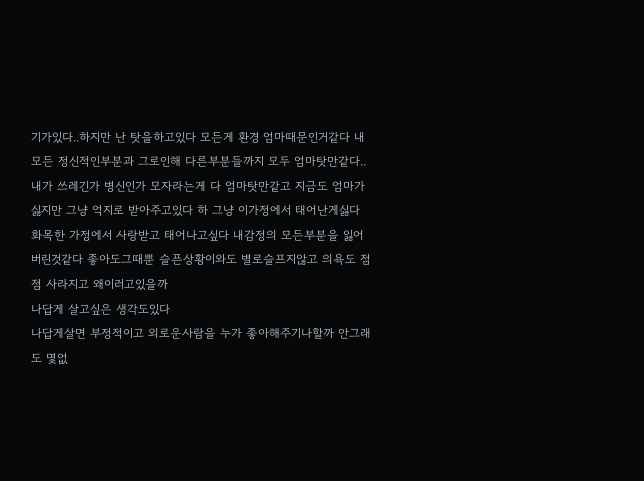기가있다..하지만 난 탓을하고있다 모든게 환경 엄마때문인거같다 내모든 정신적인부분과 그로인해 다른부분들까지 모두 엄마탓만같다.. 내가 쓰레긴가 병신인가 모자라는게 다 엄마탓만같고 지금도 엄마가 싫지만 그냥 억지로 받아주고있다 하 그냥 이가정에서 태어난게싫다 화목한 가정에서 사랑받고 태어나고싶다 내감정의 모든부분을 잃어버린것같다 좋아도그때뿐 슬픈상황이와도 별로슬프지않고 의욕도 점점 사라지고 왜이러고있을까
나답게 살고싶은 생각도있다
나답게살면 부정적이고 외로운사람을 누가 좋아해주기나할까 안그래도 몇없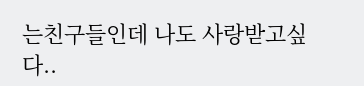는친구들인데 나도 사랑받고싶다..